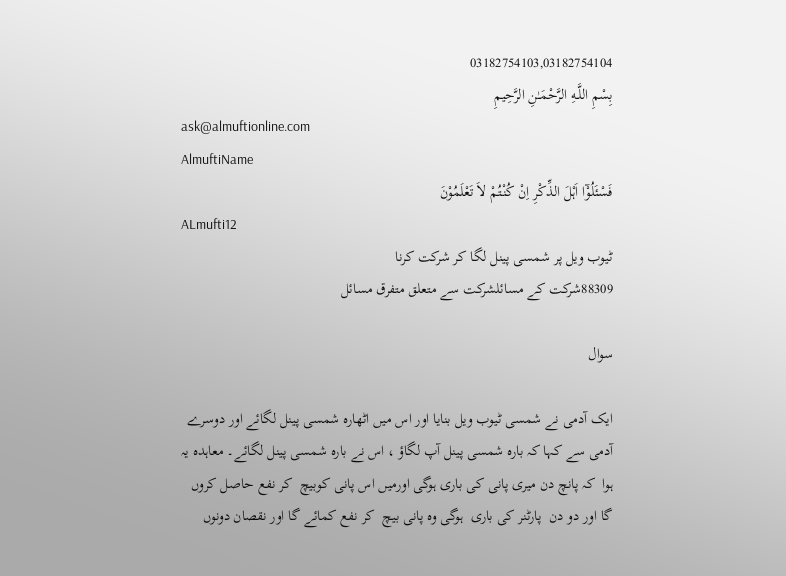03182754103,03182754104
بِسْمِ اللَّـهِ الرَّحْمَـٰنِ الرَّحِيمِ
ask@almuftionline.com
AlmuftiName
فَسْئَلُوْٓا اَہْلَ الذِّکْرِ اِنْ کُنْتُمْ لاَ تَعْلَمُوْنَ
ALmufti12
ٹیوب ویل پر شمسی پینل لگا کر شرکت کرنا
88309شرکت کے مسائلشرکت سے متعلق متفرق مسائل

سوال

ایک آدمی نے شمسی ٹیوب ویل بنایا اور اس میں اٹھارہ شمسی پینل لگائے اور دوسرے آدمی سے کہا کہ بارہ شمسی پینل آپ لگاؤ ، اس نے بارہ شمسی پینل لگائے۔ معاہدہ یہ ہوا  کہ پانچ دن میری پانی کی باری ہوگی اورمیں اس پانی کوبیچ  کر نفع حاصل کروں گا اور دو دن  پارٹنر کی باری  ہوگی وہ پانی بیچ  کر نفع کمائے گا اور نقصان دونوں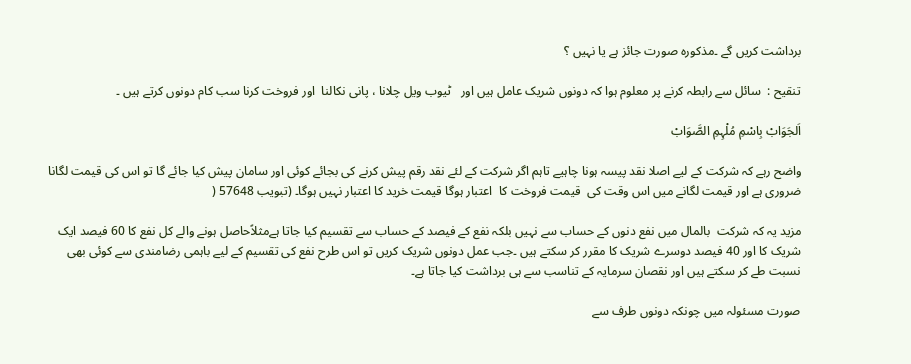برداشت کریں گے ۔مذکورہ صورت جائز ہے یا نہیں ؟

تنقیح :  سائل سے رابطہ کرنے پر معلوم ہوا کہ دونوں شریک عامل ہیں اور   ٹیوب ویل چلانا ، پانی نکالنا  اور فروخت کرنا سب کام دونوں کرتے ہیں ۔

اَلجَوَابْ بِاسْمِ مُلْہِمِ الصَّوَابْ

واضح رہے کہ شرکت کے لیے اصلا نقد پیسہ ہونا چاہیے تاہم اگر شرکت کے لئے نقد رقم پیش کرنے کی بجائے کوئی اور سامان پیش کیا جائے گا تو اس کی قیمت لگانا ضروری ہے اور قیمت لگانے میں اس وقت کی  قیمت فروخت کا  اعتبار ہوگا قیمت خرید کا اعتبار نہیں ہوگا۔ (تبویب 57648 (

مزید یہ کہ شرکت  بالمال میں نفع دنوں کے حساب سے نہیں بلکہ نفع کے فیصد کے حساب سے تقسیم کیا جاتا ہےمثلاًحاصل ہونے والے کل نفع کا 60 فیصد ایک شریک کا اور 40 فیصد دوسرے شریک کا مقرر کر سکتے ہیں ۔جب عمل دونوں شریک کریں تو اس طرح نفع کی تقسیم کے لیے باہمی رضامندی سے کوئی بھی نسبت طے کر سکتے ہیں اور نقصان سرمایہ کے تناسب سے ہی برداشت کیا جاتا ہے۔

صورت مسئولہ میں چونکہ دونوں طرف سے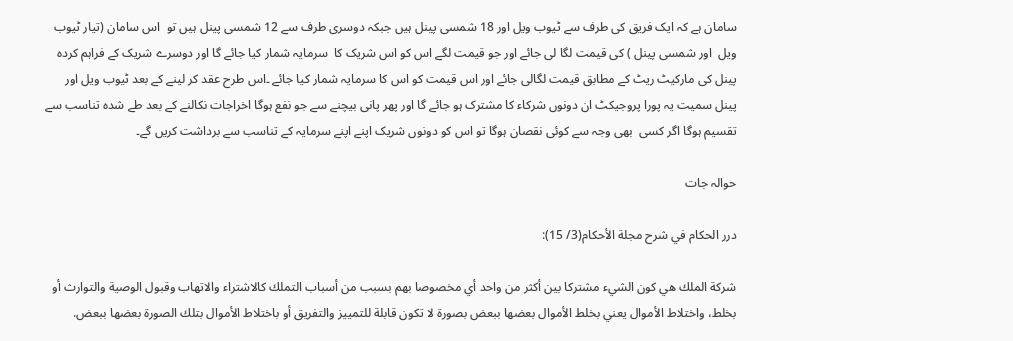سامان ہے کہ ایک فریق کی طرف سے ٹیوب ویل اور 18 شمسی پینل ہیں جبکہ دوسری طرف سے 12 شمسی پینل ہیں تو  اس سامان (تیار ٹیوب ویل  اور شمسی پینل ) کی قیمت لگا لی جائے اور جو قیمت لگے اس کو اس شریک کا  سرمایہ شمار کیا جائے گا اور دوسرے شریک کے فراہم کردہ پینل کی مارکیٹ ریٹ کے مطابق قیمت لگالی جائے اور اس قیمت کو اس کا سرمایہ شمار کیا جائے ۔اس طرح عقد کر لینے کے بعد ٹیوب ویل اور پینل سمیت یہ پورا پروجیکٹ ان دونوں شرکاء کا مشترک ہو جائے گا اور پھر پانی بیچنے سے جو نفع ہوگا اخراجات نکالنے کے بعد طے شدہ تناسب سے تقسیم ہوگا اگر کسی  بھی وجہ سے کوئی نقصان ہوگا تو اس کو دونوں شریک اپنے اپنے سرمایہ کے تناسب سے برداشت کریں گے۔

حوالہ جات

درر الحكام في شرح مجلة الأحكام(3/ 15):

شركة الملك هي كون الشيء مشتركا بين أكثر من واحد أي مخصوصا بهم بسبب من أسباب التملك كالاشتراء والاتهاب وقبول الوصية والتوارث أو بخلط، واختلاط الأموال يعني بخلط الأموال بعضها ببعض بصورة لا تكون قابلة للتمييز والتفريق أو باختلاط الأموال بتلك الصورة بعضها ببعض.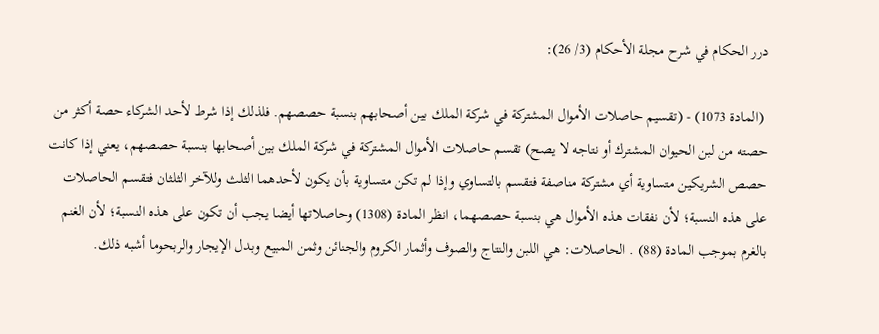درر الحكام في شرح مجلة الأحكام (3/ 26):

 (المادة 1073) - (تقسيم حاصلات الأموال المشتركة في شركة الملك بين أصحابهم بنسبة حصصهم. فلذلك إذا شرط لأحد الشركاء حصة أكثر من حصته من لبن الحيوان المشترك أو نتاجه لا يصح) تقسم حاصلات الأموال المشتركة في شركة الملك بين أصحابها بنسبة حصصهم، يعني إذا كانت حصص الشريكين متساوية أي مشتركة مناصفة فتقسم بالتساوي وإذا لم تكن متساوية بأن يكون لأحدهما الثلث وللآخر الثلثان فتقسم الحاصلات على هذه النسبة؛ لأن نفقات هذه الأموال هي بنسبة حصصهما، انظر المادة (1308) وحاصلاتها أيضا يجب أن تكون على هذه النسبة؛ لأن الغنم بالغرم بموجب المادة (88) . الحاصلات: هي اللبن والنتاج والصوف وأثمار الكروم والجنائن وثمن المبيع وبدل الإيجار والربحوما أشبه ذلك.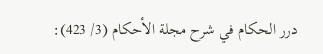درر الحكام في شرح مجلة الأحكام (3/ 423):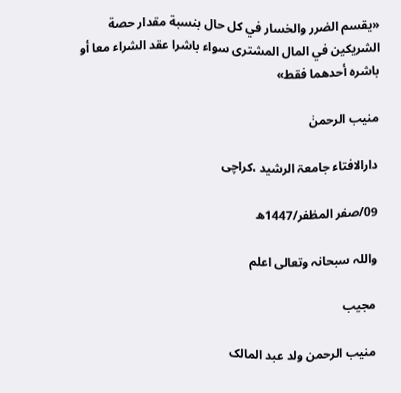«يقسم الضرر والخسار في كل حال بنسبة مقدار حصة الشريكين في المال المشترى سواء باشرا عقد الشراء معا أو باشره أحدهما فقط»

منیب الرحمنٰ

دارالافتاء جامعۃ الرشید ،کراچی

09/صفر المظفر/1447ھ

واللہ سبحانہ وتعالی اعلم

مجیب

منیب الرحمن ولد عبد المالک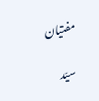مفتیان

سیّد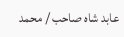عابد شاہ صاحب / محمد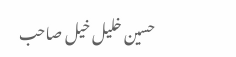حسین خلیل خیل صاحب